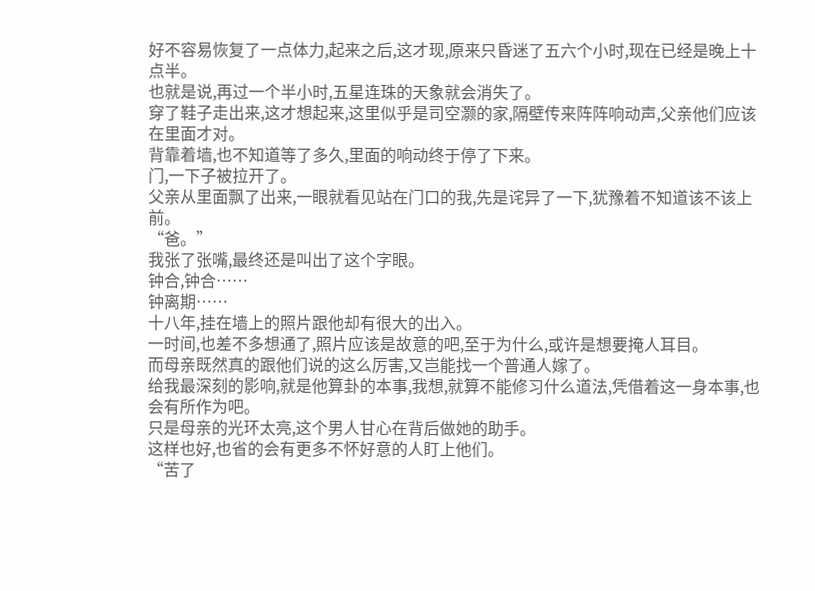好不容易恢复了一点体力,起来之后,这才现,原来只昏迷了五六个小时,现在已经是晚上十点半。
也就是说,再过一个半小时,五星连珠的天象就会消失了。
穿了鞋子走出来,这才想起来,这里似乎是司空灏的家,隔壁传来阵阵响动声,父亲他们应该在里面才对。
背靠着墙,也不知道等了多久,里面的响动终于停了下来。
门,一下子被拉开了。
父亲从里面飘了出来,一眼就看见站在门口的我,先是诧异了一下,犹豫着不知道该不该上前。
“爸。”
我张了张嘴,最终还是叫出了这个字眼。
钟合,钟合……
钟离期……
十八年,挂在墙上的照片跟他却有很大的出入。
一时间,也差不多想通了,照片应该是故意的吧,至于为什么,或许是想要掩人耳目。
而母亲既然真的跟他们说的这么厉害,又岂能找一个普通人嫁了。
给我最深刻的影响,就是他算卦的本事,我想,就算不能修习什么道法,凭借着这一身本事,也会有所作为吧。
只是母亲的光环太亮,这个男人甘心在背后做她的助手。
这样也好,也省的会有更多不怀好意的人盯上他们。
“苦了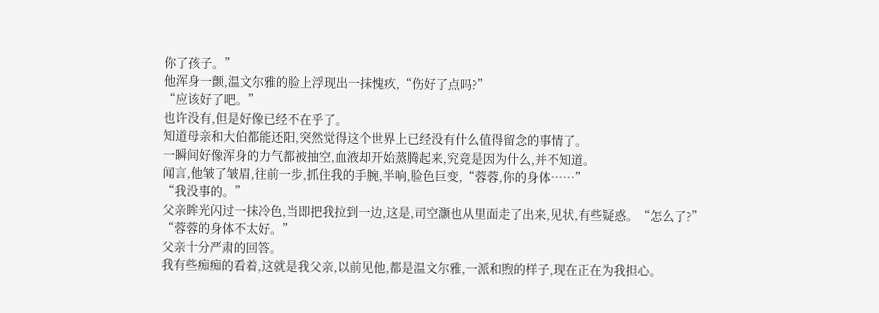你了孩子。”
他浑身一颤,温文尔雅的脸上浮现出一抹愧疚,“伤好了点吗?”
“应该好了吧。”
也许没有,但是好像已经不在乎了。
知道母亲和大伯都能还阳,突然觉得这个世界上已经没有什么值得留念的事情了。
一瞬间好像浑身的力气都被抽空,血液却开始蒸腾起来,究竟是因为什么,并不知道。
闻言,他皱了皱眉,往前一步,抓住我的手腕,半响,脸色巨变,“蓉蓉,你的身体……”
“我没事的。”
父亲眸光闪过一抹冷色,当即把我拉到一边,这是,司空灏也从里面走了出来,见状,有些疑惑。“怎么了?”
“蓉蓉的身体不太好。”
父亲十分严肃的回答。
我有些痴痴的看着,这就是我父亲,以前见他,都是温文尔雅,一派和煦的样子,现在正在为我担心。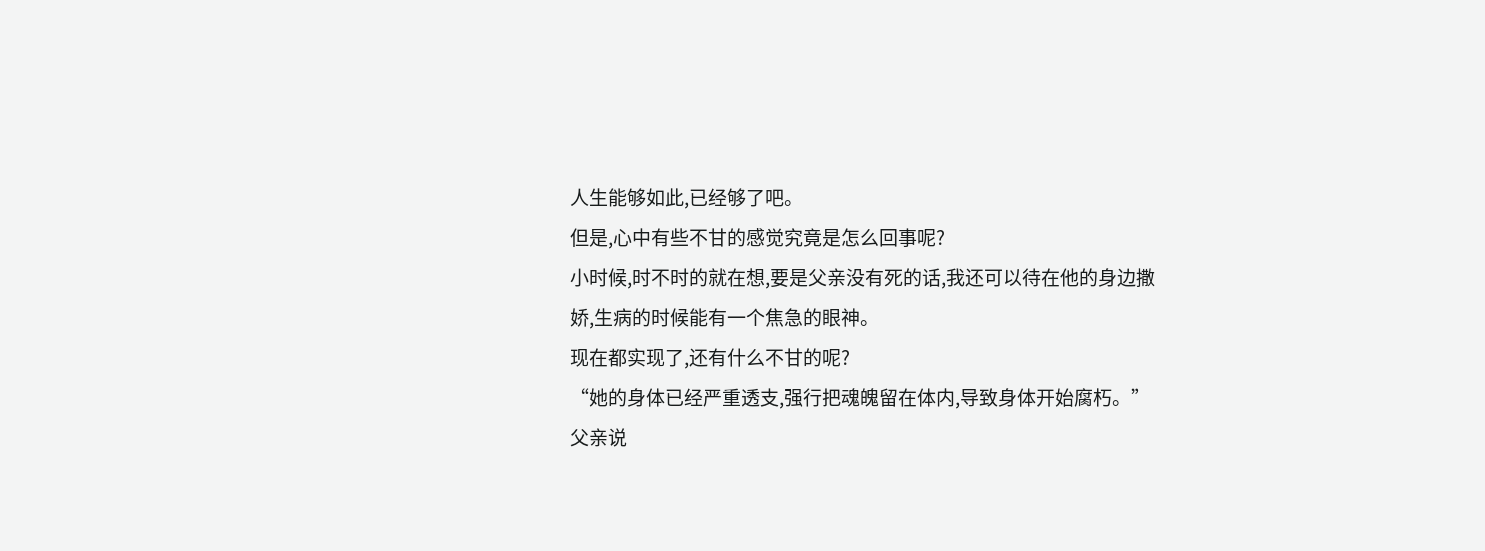人生能够如此,已经够了吧。
但是,心中有些不甘的感觉究竟是怎么回事呢?
小时候,时不时的就在想,要是父亲没有死的话,我还可以待在他的身边撒娇,生病的时候能有一个焦急的眼神。
现在都实现了,还有什么不甘的呢?
“她的身体已经严重透支,强行把魂魄留在体内,导致身体开始腐朽。”
父亲说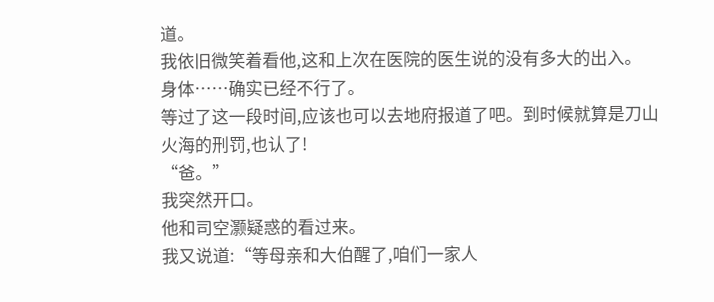道。
我依旧微笑着看他,这和上次在医院的医生说的没有多大的出入。
身体……确实已经不行了。
等过了这一段时间,应该也可以去地府报道了吧。到时候就算是刀山火海的刑罚,也认了!
“爸。”
我突然开口。
他和司空灏疑惑的看过来。
我又说道:“等母亲和大伯醒了,咱们一家人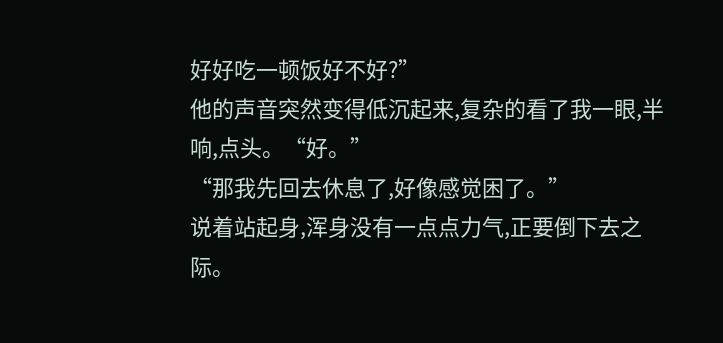好好吃一顿饭好不好?”
他的声音突然变得低沉起来,复杂的看了我一眼,半响,点头。“好。”
“那我先回去休息了,好像感觉困了。”
说着站起身,浑身没有一点点力气,正要倒下去之际。